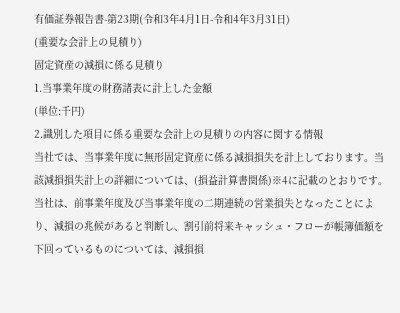有価証券報告書-第23期(令和3年4月1日-令和4年3月31日)
(重要な会計上の見積り)
固定資産の減損に係る見積り
1.当事業年度の財務諸表に計上した金額
(単位:千円)
2.識別した項目に係る重要な会計上の見積りの内容に関する情報
当社では、当事業年度に無形固定資産に係る減損損失を計上しております。当該減損損失計上の詳細については、(損益計算書関係)※4に記載のとおりです。
当社は、前事業年度及び当事業年度の二期連続の営業損失となったことにより、減損の兆候があると判断し、割引前将来キャッシュ・フローが帳簿価額を下回っているものについては、減損損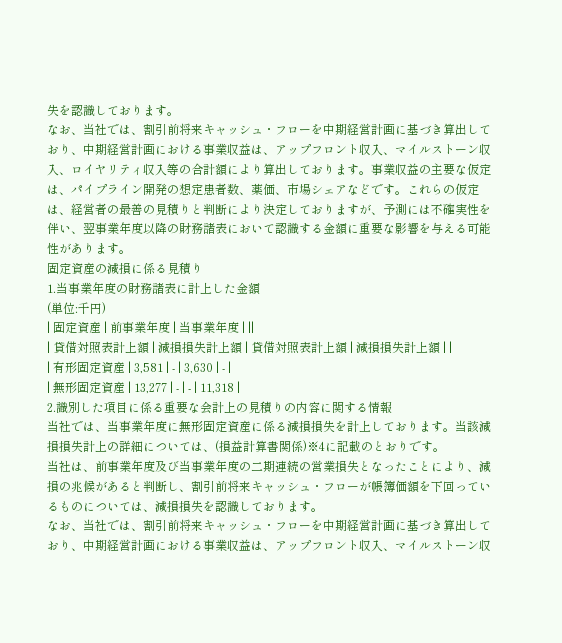失を認識しております。
なお、当社では、割引前将来キャッシュ・フローを中期経営計画に基づき算出しており、中期経営計画における事業収益は、アップフロント収入、マイルストーン収入、ロイヤリティ収入等の合計額により算出しております。事業収益の主要な仮定は、パイプライン開発の想定患者数、薬価、市場シェアなどです。これらの仮定は、経営者の最善の見積りと判断により決定しておりますが、予測には不確実性を伴い、翌事業年度以降の財務諸表において認識する金額に重要な影響を与える可能性があります。
固定資産の減損に係る見積り
1.当事業年度の財務諸表に計上した金額
(単位:千円)
| 固定資産 | 前事業年度 | 当事業年度 | ||
| 貸借対照表計上額 | 減損損失計上額 | 貸借対照表計上額 | 減損損失計上額 | |
| 有形固定資産 | 3,581 | - | 3,630 | - |
| 無形固定資産 | 13,277 | - | - | 11,318 |
2.識別した項目に係る重要な会計上の見積りの内容に関する情報
当社では、当事業年度に無形固定資産に係る減損損失を計上しております。当該減損損失計上の詳細については、(損益計算書関係)※4に記載のとおりです。
当社は、前事業年度及び当事業年度の二期連続の営業損失となったことにより、減損の兆候があると判断し、割引前将来キャッシュ・フローが帳簿価額を下回っているものについては、減損損失を認識しております。
なお、当社では、割引前将来キャッシュ・フローを中期経営計画に基づき算出しており、中期経営計画における事業収益は、アップフロント収入、マイルストーン収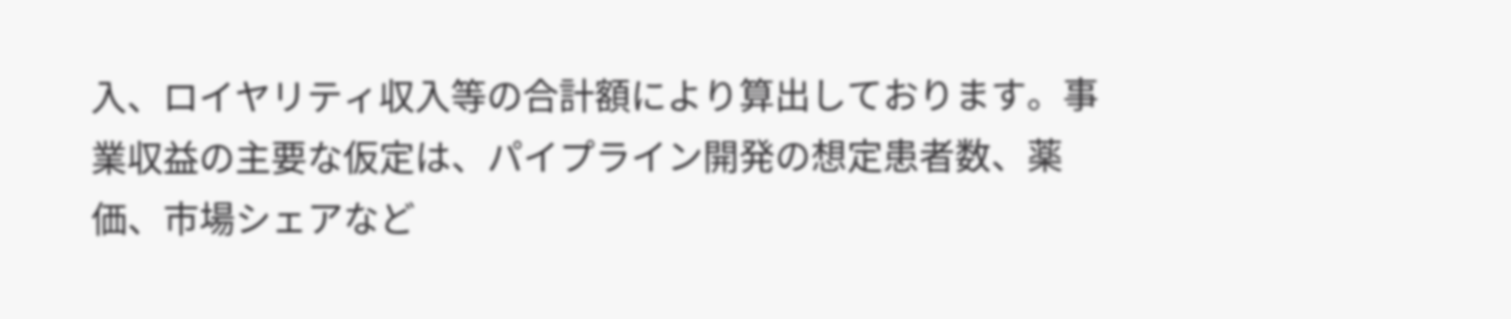入、ロイヤリティ収入等の合計額により算出しております。事業収益の主要な仮定は、パイプライン開発の想定患者数、薬価、市場シェアなど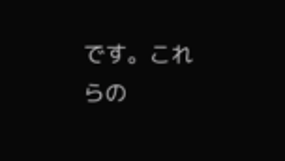です。これらの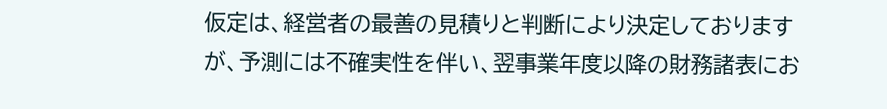仮定は、経営者の最善の見積りと判断により決定しておりますが、予測には不確実性を伴い、翌事業年度以降の財務諸表にお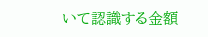いて認識する金額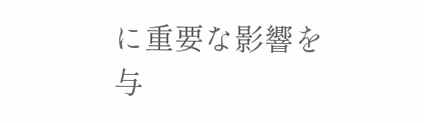に重要な影響を与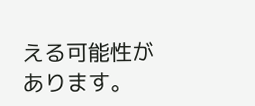える可能性があります。